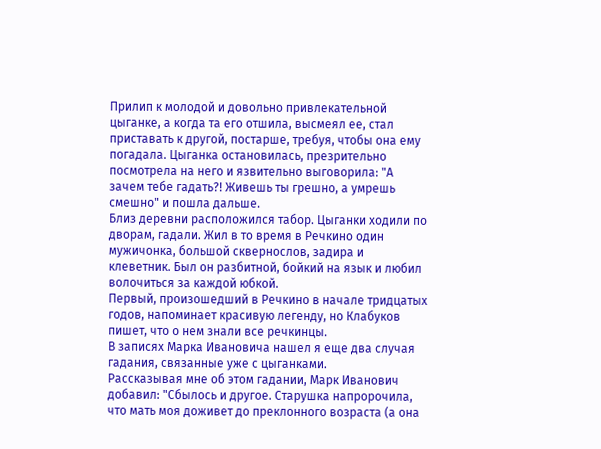Прилип к молодой и довольно привлекательной цыганке, а когда та его отшила, высмеял ее, стал приставать к другой, постарше, требуя, чтобы она ему погадала. Цыганка остановилась, презрительно посмотрела на него и язвительно выговорила: "А зачем тебе гадать?! Живешь ты грешно, а умрешь смешно" и пошла дальше.
Близ деревни расположился табор. Цыганки ходили по дворам, гадали. Жил в то время в Речкино один мужичонка, большой сквернослов, задира и клеветник. Был он разбитной, бойкий на язык и любил волочиться за каждой юбкой.
Первый, произошедший в Речкино в начале тридцатых годов, напоминает красивую легенду, но Клабуков пишет, что о нем знали все речкинцы.
В записях Марка Ивановича нашел я еще два случая гадания, связанные уже с цыганками.
Рассказывая мне об этом гадании, Марк Иванович добавил: "Сбылось и другое. Старушка напророчила, что мать моя доживет до преклонного возраста (а она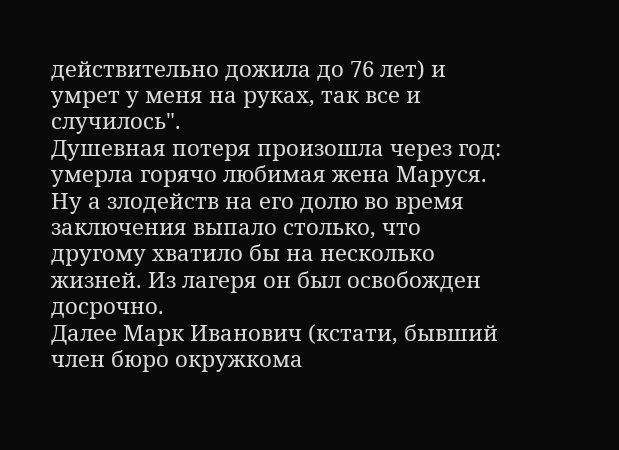действительно дожила до 76 лет) и умрет у меня на руках, так все и случилось".
Душевная потеря произошла через год: умерла горячо любимая жена Маруся. Ну а злодейств на его долю во время заключения выпало столько, что другому хватило бы на несколько жизней. Из лагеря он был освобожден досрочно.
Далее Марк Иванович (кстати, бывший член бюро окружкома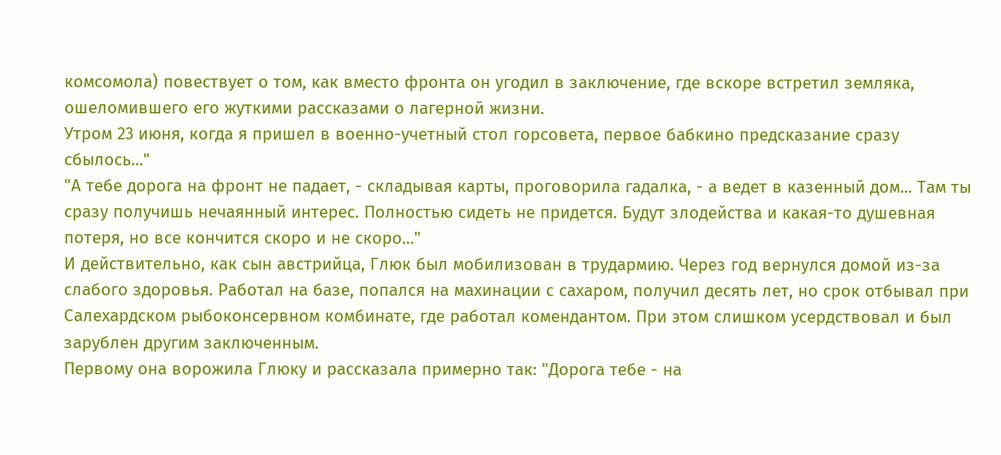комсомола) повествует о том, как вместо фронта он угодил в заключение, где вскоре встретил земляка, ошеломившего его жуткими рассказами о лагерной жизни.
Утром 23 июня, когда я пришел в военно-учетный стол горсовета, первое бабкино предсказание сразу сбылось..."
"А тебе дорога на фронт не падает, - складывая карты, проговорила гадалка, - а ведет в казенный дом... Там ты сразу получишь нечаянный интерес. Полностью сидеть не придется. Будут злодейства и какая-то душевная потеря, но все кончится скоро и не скоро..."
И действительно, как сын австрийца, Глюк был мобилизован в трудармию. Через год вернулся домой из-за слабого здоровья. Работал на базе, попался на махинации с сахаром, получил десять лет, но срок отбывал при Салехардском рыбоконсервном комбинате, где работал комендантом. При этом слишком усердствовал и был зарублен другим заключенным.
Первому она ворожила Глюку и рассказала примерно так: "Дорога тебе - на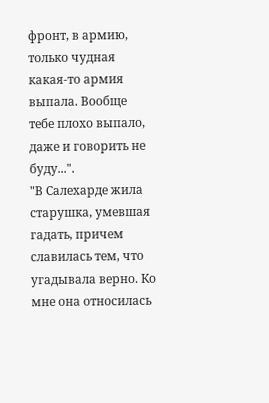фронт, в армию, только чудная какая-то армия выпала. Вообще тебе плохо выпало, даже и говорить не буду...".
"В Салехарде жила старушка, умевшая гадать, причем славилась тем, что угадывала верно. Ко мне она относилась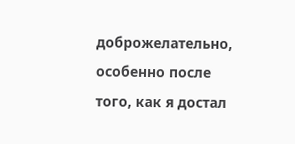доброжелательно, особенно после того, как я достал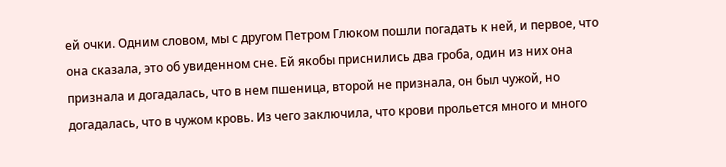ей очки. Одним словом, мы с другом Петром Глюком пошли погадать к ней, и первое, что она сказала, это об увиденном сне. Ей якобы приснились два гроба, один из них она признала и догадалась, что в нем пшеница, второй не признала, он был чужой, но догадалась, что в чужом кровь. Из чего заключила, что крови прольется много и много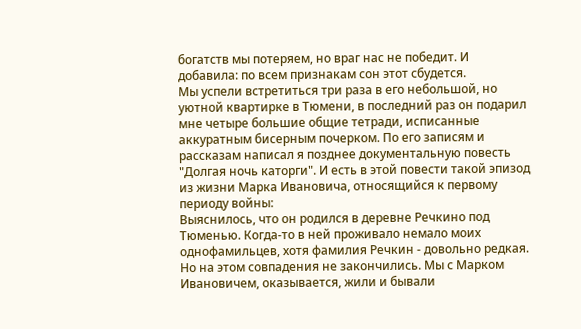богатств мы потеряем, но враг нас не победит. И добавила: по всем признакам сон этот сбудется.
Мы успели встретиться три раза в его небольшой, но уютной квартирке в Тюмени, в последний раз он подарил мне четыре большие общие тетради, исписанные аккуратным бисерным почерком. По его записям и рассказам написал я позднее документальную повесть "Долгая ночь каторги". И есть в этой повести такой эпизод из жизни Марка Ивановича, относящийся к первому периоду войны:
Выяснилось, что он родился в деревне Речкино под Тюменью. Когда-то в ней проживало немало моих однофамильцев, хотя фамилия Речкин - довольно редкая. Но на этом совпадения не закончились. Мы с Марком Ивановичем, оказывается, жили и бывали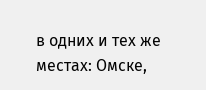в одних и тех же местах: Омске,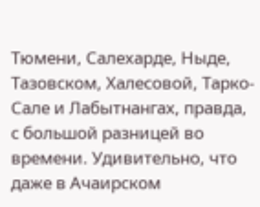Тюмени, Салехарде, Ныде, Тазовском, Халесовой, Тарко-Сале и Лабытнангах, правда, с большой разницей во времени. Удивительно, что даже в Ачаирском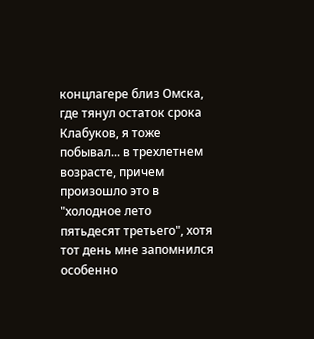концлагере близ Омска, где тянул остаток срока Клабуков, я тоже побывал... в трехлетнем возрасте, причем произошло это в "холодное лето пятьдесят третьего", хотя тот день мне запомнился особенно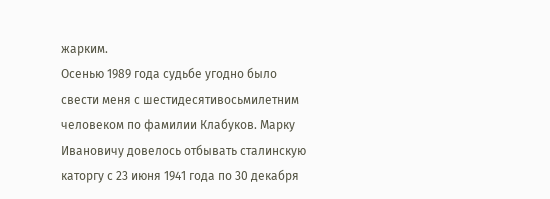жарким.
Осенью 1989 года судьбе угодно было свести меня с шестидесятивосьмилетним человеком по фамилии Клабуков. Марку Ивановичу довелось отбывать сталинскую каторгу с 23 июня 1941 года по 30 декабря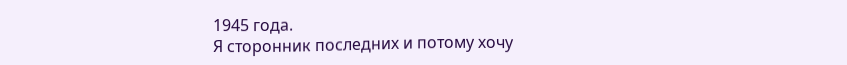1945 года.
Я сторонник последних и потому хочу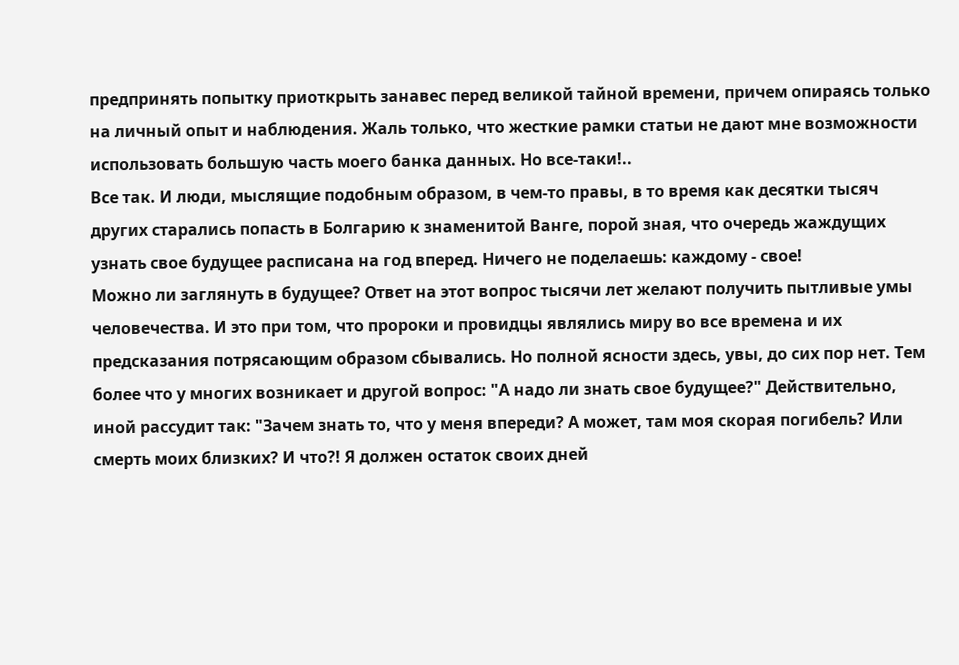предпринять попытку приоткрыть занавес перед великой тайной времени, причем опираясь только на личный опыт и наблюдения. Жаль только, что жесткие рамки статьи не дают мне возможности использовать большую часть моего банка данных. Но все-таки!..
Все так. И люди, мыслящие подобным образом, в чем-то правы, в то время как десятки тысяч других старались попасть в Болгарию к знаменитой Ванге, порой зная, что очередь жаждущих узнать свое будущее расписана на год вперед. Ничего не поделаешь: каждому - свое!
Можно ли заглянуть в будущее? Ответ на этот вопрос тысячи лет желают получить пытливые умы человечества. И это при том, что пророки и провидцы являлись миру во все времена и их предсказания потрясающим образом сбывались. Но полной ясности здесь, увы, до сих пор нет. Тем более что у многих возникает и другой вопрос: "А надо ли знать свое будущее?" Действительно, иной рассудит так: "Зачем знать то, что у меня впереди? А может, там моя скорая погибель? Или смерть моих близких? И что?! Я должен остаток своих дней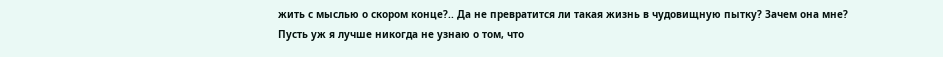жить с мыслью о скором конце?.. Да не превратится ли такая жизнь в чудовищную пытку? Зачем она мне? Пусть уж я лучше никогда не узнаю о том, что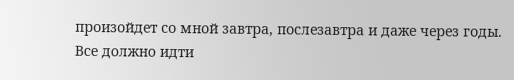произойдет со мной завтра, послезавтра и даже через годы. Все должно идти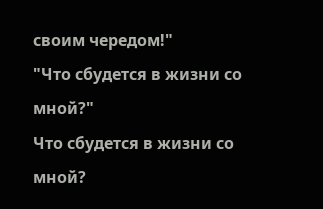своим чередом!"
"Что сбудется в жизни со мной?"
Что сбудется в жизни со мной?